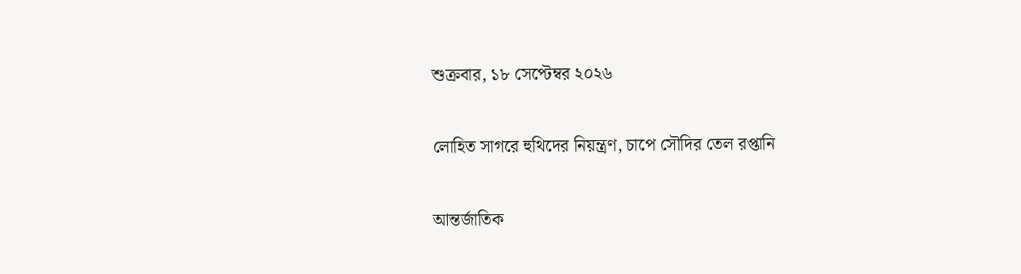শুক্রবার, ১৮ সেপ্টেম্বর ২০২৬

লোহিত সাগরে হুথিদের নিয়ন্ত্রণ, চাপে সৌদির তেল রপ্তানি

আন্তর্জাতিক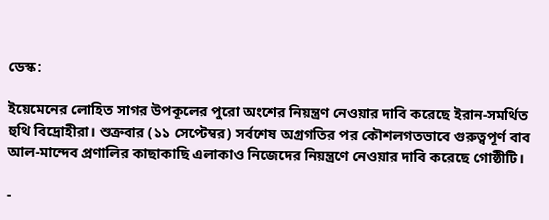ডেস্ক:

ইয়েমেনের লোহিত সাগর উপকূলের পুরো অংশের নিয়ন্ত্রণ নেওয়ার দাবি করেছে ইরান-সমর্থিত হুথি বিদ্রোহীরা। শুক্রবার (১১ সেপ্টেম্বর) সর্বশেষ অগ্রগতির পর কৌশলগতভাবে গুরুত্বপূর্ণ বাব আল-মান্দেব প্রণালির কাছাকাছি এলাকাও নিজেদের নিয়ন্ত্রণে নেওয়ার দাবি করেছে গোষ্ঠীটি।

-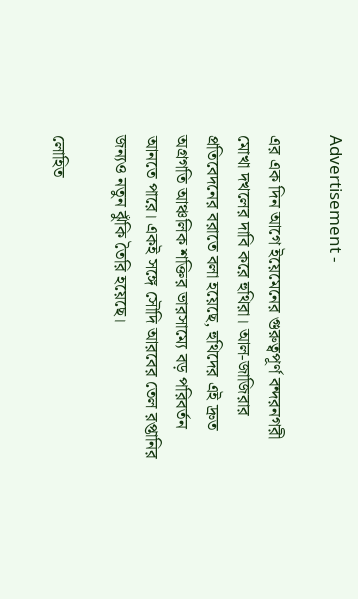Advertisement -

এর এক দিন আগে ইয়েমেনের গুরুত্বপূর্ণ বন্দরনগরী মোখা দখলের দাবি করে হুথিরা। আল-জাজিরার প্রতিবেদনের বরাতে বলা হয়েছে, হুথিদের এই দ্রুত অগ্রগতি আঞ্চলিক শক্তির ভারসাম্যে বড় পরিবর্তন আনতে পারে। একই সঙ্গে সৌদি আরবের তেল রপ্তানির জন্যও নতুন ঝুঁকি তৈরি হয়েছে।

লোহিত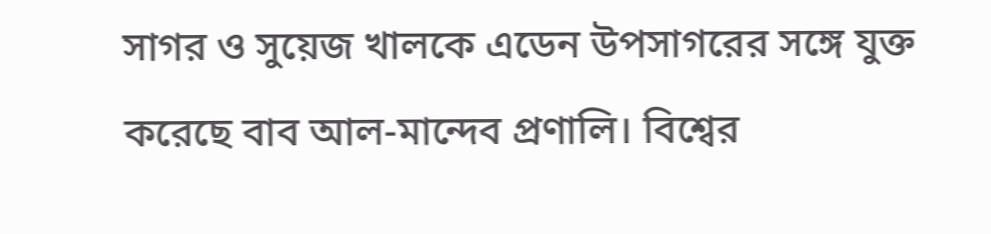সাগর ও সুয়েজ খালকে এডেন উপসাগরের সঙ্গে যুক্ত করেছে বাব আল-মান্দেব প্রণালি। বিশ্বের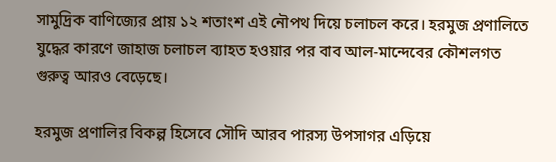সামুদ্রিক বাণিজ্যের প্রায় ১২ শতাংশ এই নৌপথ দিয়ে চলাচল করে। হরমুজ প্রণালিতে যুদ্ধের কারণে জাহাজ চলাচল ব্যাহত হওয়ার পর বাব আল-মান্দেবের কৌশলগত গুরুত্ব আরও বেড়েছে।

হরমুজ প্রণালির বিকল্প হিসেবে সৌদি আরব পারস্য উপসাগর এড়িয়ে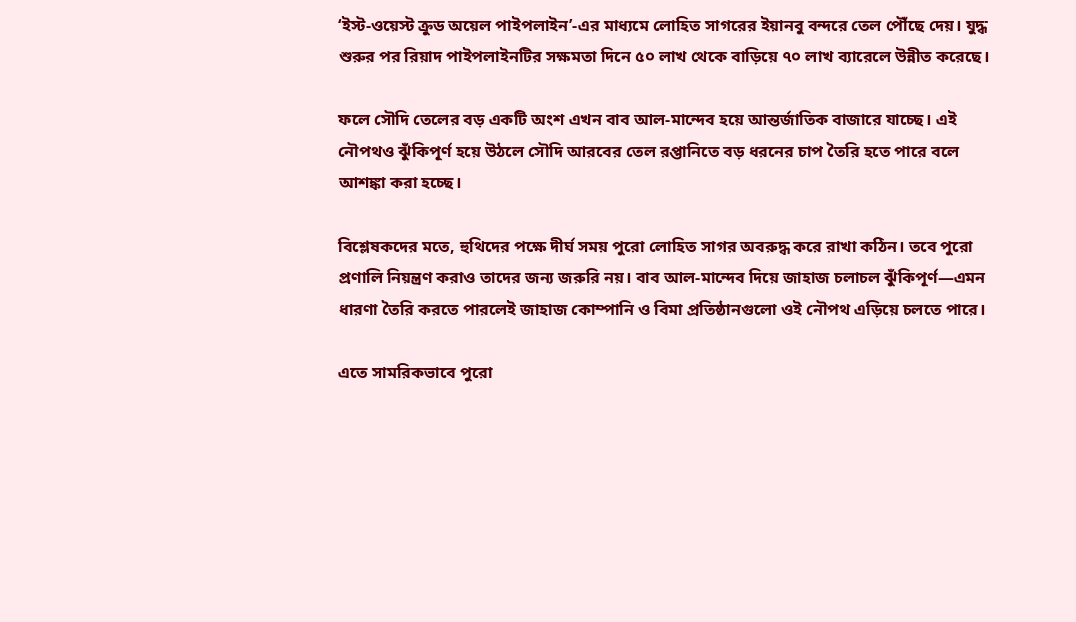‘ইস্ট-ওয়েস্ট ক্রুড অয়েল পাইপলাইন’-এর মাধ্যমে লোহিত সাগরের ইয়ানবু বন্দরে তেল পৌঁছে দেয়। যুদ্ধ শুরুর পর রিয়াদ পাইপলাইনটির সক্ষমতা দিনে ৫০ লাখ থেকে বাড়িয়ে ৭০ লাখ ব্যারেলে উন্নীত করেছে।

ফলে সৌদি তেলের বড় একটি অংশ এখন বাব আল-মান্দেব হয়ে আন্তর্জাতিক বাজারে যাচ্ছে। এই নৌপথও ঝুঁকিপূর্ণ হয়ে উঠলে সৌদি আরবের তেল রপ্তানিতে বড় ধরনের চাপ তৈরি হতে পারে বলে আশঙ্কা করা হচ্ছে।

বিশ্লেষকদের মতে, হুথিদের পক্ষে দীর্ঘ সময় পুরো লোহিত সাগর অবরুদ্ধ করে রাখা কঠিন। তবে পুরো প্রণালি নিয়ন্ত্রণ করাও তাদের জন্য জরুরি নয়। বাব আল-মান্দেব দিয়ে জাহাজ চলাচল ঝুঁকিপূর্ণ—এমন ধারণা তৈরি করতে পারলেই জাহাজ কোম্পানি ও বিমা প্রতিষ্ঠানগুলো ওই নৌপথ এড়িয়ে চলতে পারে।

এতে সামরিকভাবে পুরো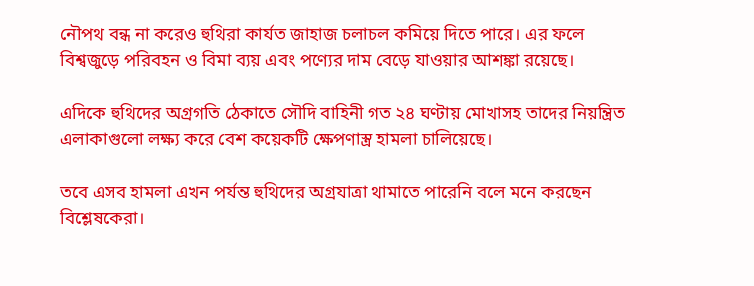নৌপথ বন্ধ না করেও হুথিরা কার্যত জাহাজ চলাচল কমিয়ে দিতে পারে। এর ফলে বিশ্বজুড়ে পরিবহন ও বিমা ব্যয় এবং পণ্যের দাম বেড়ে যাওয়ার আশঙ্কা রয়েছে।

এদিকে হুথিদের অগ্রগতি ঠেকাতে সৌদি বাহিনী গত ২৪ ঘণ্টায় মোখাসহ তাদের নিয়ন্ত্রিত এলাকাগুলো লক্ষ্য করে বেশ কয়েকটি ক্ষেপণাস্ত্র হামলা চালিয়েছে।

তবে এসব হামলা এখন পর্যন্ত হুথিদের অগ্রযাত্রা থামাতে পারেনি বলে মনে করছেন বিশ্লেষকেরা।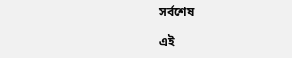সর্বশেষ

এই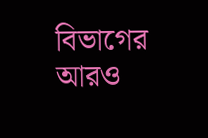বিভাগের আরও